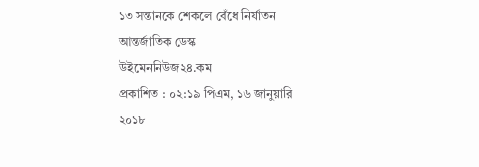১৩ সন্তানকে শেকলে বেঁধে নির্যাতন
আন্তর্জাতিক ডেস্ক
উইমেননিউজ২৪.কম
প্রকাশিত : ০২:১৯ পিএম, ১৬ জানুয়ারি ২০১৮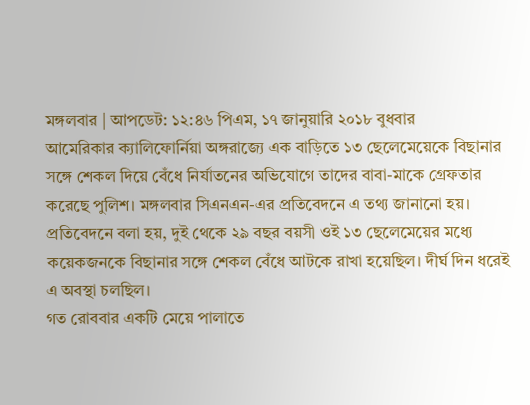মঙ্গলবার | আপডেট: ১২:৪৬ পিএম, ১৭ জানুয়ারি ২০১৮ বুধবার
আমেরিকার ক্যালিফোর্নিয়া অঙ্গরাজ্যে এক বাড়িতে ১৩ ছেলেমেয়েকে বিছানার সঙ্গে শেকল দিয়ে বেঁধে নির্যাতনের অভিযোগে তাদের বাবা-মাকে গ্রেফতার করেছে পুলিশ। মঙ্গলবার সিএনএন-এর প্রতিবেদনে এ তথ্য জানানো হয়।
প্রতিবেদনে বলা হয়, দুই থেকে ২৯ বছর বয়সী ওই ১৩ ছেলেমেয়ের মধ্যে কয়েকজনকে বিছানার সঙ্গে শেকল বেঁধে আটকে রাখা হয়েছিল। দীর্ঘ দিন ধরেই এ অবস্থা চলছিল।
গত রোববার একটি মেয়ে পালাতে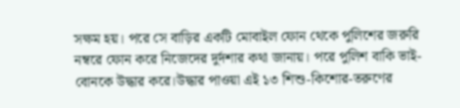সক্ষম হয়। পরে সে বাড়ির একটি মোবাইল ফোন থেকে পুলিশের জরুরি নম্বরে ফোন করে নিজেদের দুর্দশার কথা জানায়। পরে পুলিশ বাকি ভাই-বোনকে উদ্ধার করে।উদ্ধার পাওয়া এই ১৩ শিশু-কিশোর-তরুণের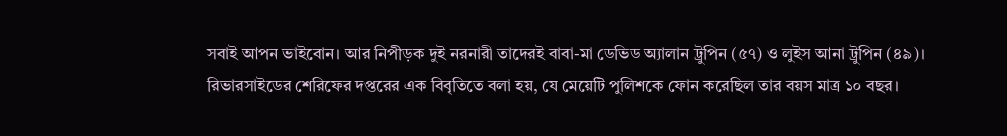সবাই আপন ভাইবোন। আর নিপীড়ক দুই নরনারী তাদেরই বাবা-মা ডেভিড অ্যালান ট্রুপিন (৫৭) ও লুইস আনা ট্রুপিন (৪৯)।
রিভারসাইডের শেরিফের দপ্তরের এক বিবৃতিতে বলা হয়, যে মেয়েটি পুলিশকে ফোন করেছিল তার বয়স মাত্র ১০ বছর।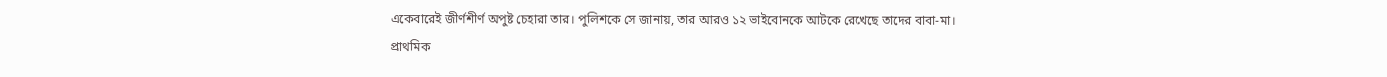একেবারেই জীর্ণশীর্ণ অপুষ্ট চেহারা তার। পুলিশকে সে জানায়, তার আরও ১২ ভাইবোনকে আটকে রেখেছে তাদের বাবা-মা।
প্রাথমিক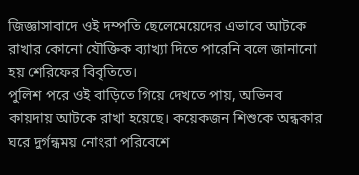জিজ্ঞাসাবাদে ওই দম্পতি ছেলেমেয়েদের এভাবে আটকে রাখার কোনো যৌক্তিক ব্যাখ্যা দিতে পারেনি বলে জানানো হয় শেরিফের বিবৃতিতে।
পুলিশ পরে ওই বাড়িতে গিয়ে দেখতে পায়, অভিনব কায়দায় আটকে রাখা হয়েছে। কয়েকজন শিশুকে অন্ধকার ঘরে দুর্গন্ধময় নোংরা পরিবেশে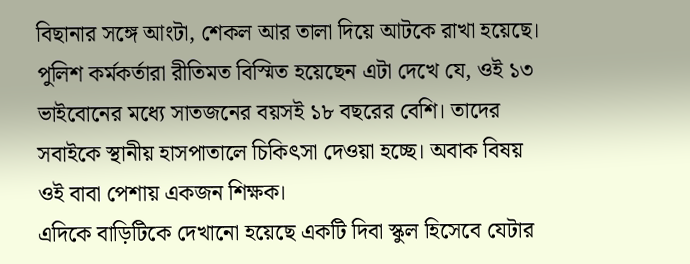বিছানার সঙ্গে আংটা, শেকল আর তালা দিয়ে আটকে রাখা হয়েছে।
পুলিশ কর্মকর্তারা রীতিমত বিস্মিত হয়েছেন এটা দেখে যে, ওই ১৩ ভাইবোনের মধ্যে সাতজনের বয়সই ১৮ বছরের বেশি। তাদের সবাইকে স্থানীয় হাসপাতালে চিকিৎসা দেওয়া হচ্ছে। অবাক বিষয় ওই বাবা পেশায় একজন শিক্ষক।
এদিকে বাড়িটিকে দেখানো হয়েছে একটি দিবা স্কুল হিসেবে যেটার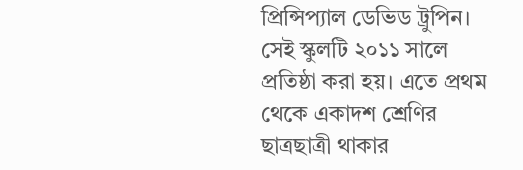প্রিন্সিপ্যাল ডেভিড ট্রুপিন। সেই স্কুলটি ২০১১ সালে প্রতিষ্ঠা করা হয়। এতে প্রথম থেকে একাদশ শ্রেণির ছাত্রছাত্রী থাকার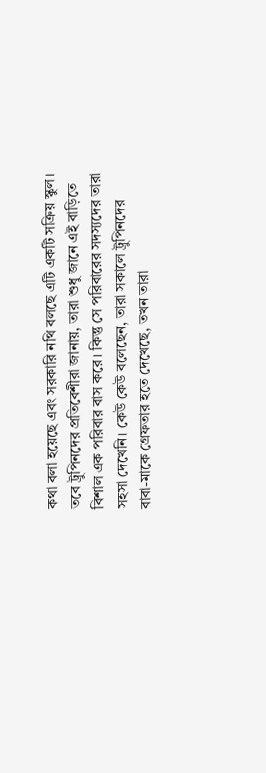কথা বলা হয়েছে এবং সরকারি নথি বলছে এটি একটি সক্রিয় স্কুল।
তবে ট্রুপিনদের প্রতিবেশীরা জানায়, তারা শুধু জানে এই বাড়িতে বিশাল এক পরিবার বাস করে। কিন্তু সে পরিবারের সদস্যদের তারা সহসা দেখেনি। কেউ কেউ বলেছেন, তারা সকালে ট্রুপিনদের বাবা-মাকে গ্রেফতার হতে দেখেছে, তখন তারা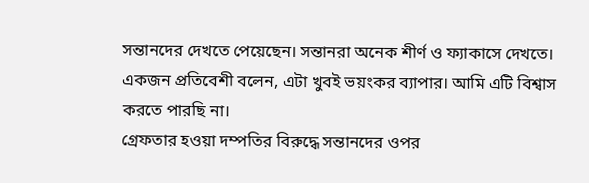সন্তানদের দেখতে পেয়েছেন। সন্তানরা অনেক শীর্ণ ও ফ্যাকাসে দেখতে।
একজন প্রতিবেশী বলেন, এটা খুবই ভয়ংকর ব্যাপার। আমি এটি বিশ্বাস করতে পারছি না।
গ্রেফতার হওয়া দম্পতির বিরুদ্ধে সন্তানদের ওপর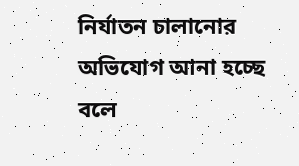নির্যাতন চালানোর অভিযোগ আনা হচ্ছে বলে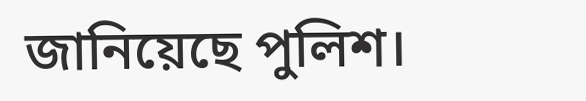জানিয়েছে পুলিশ।